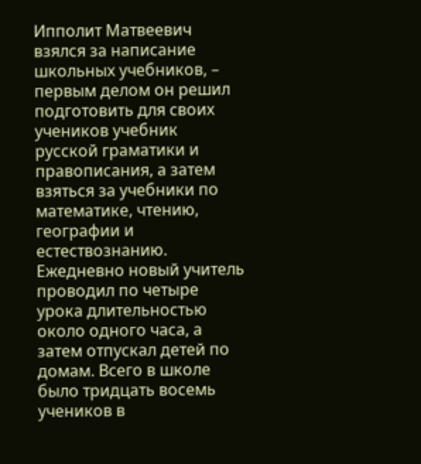Ипполит Матвеевич взялся за написание школьных учебников, – первым делом он решил подготовить для своих учеников учебник русской граматики и правописания, а затем взяться за учебники по математике, чтению, географии и естествознанию. Ежедневно новый учитель проводил по четыре урока длительностью около одного часа, а затем отпускал детей по домам. Всего в школе было тридцать восемь учеников в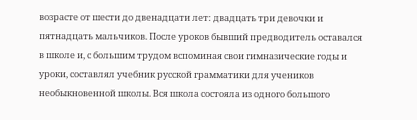возрасте от шести до двенадцати лет: двадцать три девочки и пятнадцать мальчиков. После уроков бывший предводитель оставался в школе и, с большим трудом вспоминая свои гимназические годы и уроки, составлял учебник русской грамматики для учеников необыкновенной школы. Вся школа состояла из одного большого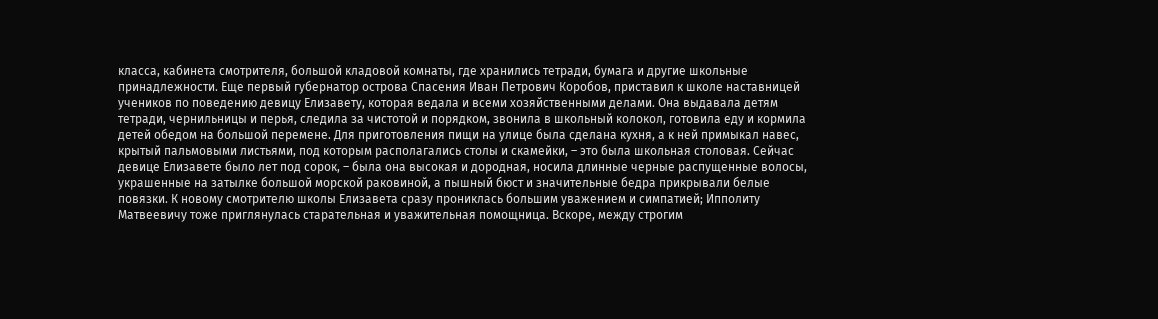класса, кабинета смотрителя, большой кладовой комнаты, где хранились тетради, бумага и другие школьные принадлежности. Еще первый губернатор острова Спасения Иван Петрович Коробов, приставил к школе наставницей учеников по поведению девицу Елизавету, которая ведала и всеми хозяйственными делами. Она выдавала детям тетради, чернильницы и перья, следила за чистотой и порядком, звонила в школьный колокол, готовила еду и кормила детей обедом на большой перемене. Для приготовления пищи на улице была сделана кухня, а к ней примыкал навес, крытый пальмовыми листьями, под которым располагались столы и скамейки, – это была школьная столовая. Сейчас девице Елизавете было лет под сорок, – была она высокая и дородная, носила длинные черные распущенные волосы, украшенные на затылке большой морской раковиной, а пышный бюст и значительные бедра прикрывали белые повязки. К новому смотрителю школы Елизавета сразу прониклась большим уважением и симпатией; Ипполиту Матвеевичу тоже приглянулась старательная и уважительная помощница. Вскоре, между строгим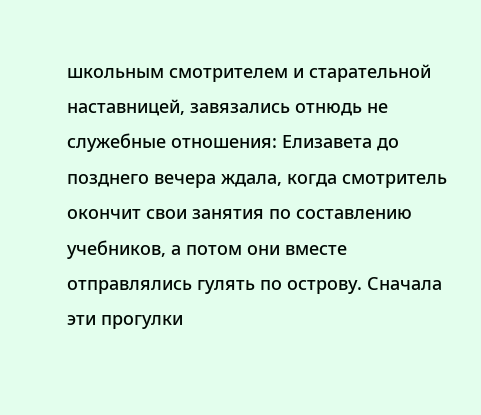школьным смотрителем и старательной наставницей, завязались отнюдь не служебные отношения: Елизавета до позднего вечера ждала, когда смотритель окончит свои занятия по составлению учебников, а потом они вместе отправлялись гулять по острову. Сначала эти прогулки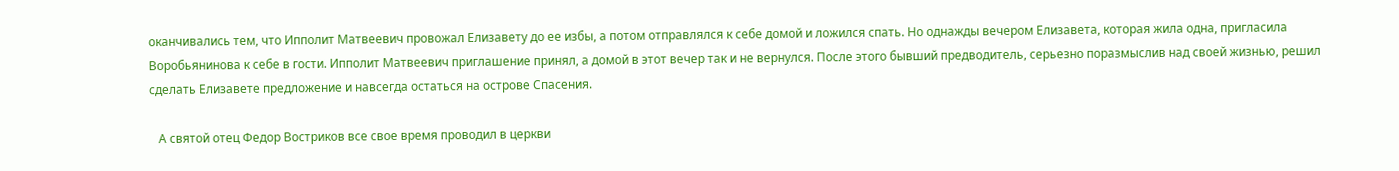оканчивались тем, что Ипполит Матвеевич провожал Елизавету до ее избы, а потом отправлялся к себе домой и ложился спать. Но однажды вечером Елизавета, которая жила одна, пригласила Воробьянинова к себе в гости. Ипполит Матвеевич приглашение принял, а домой в этот вечер так и не вернулся. После этого бывший предводитель, серьезно поразмыслив над своей жизнью, решил сделать Елизавете предложение и навсегда остаться на острове Спасения.

   А святой отец Федор Востриков все свое время проводил в церкви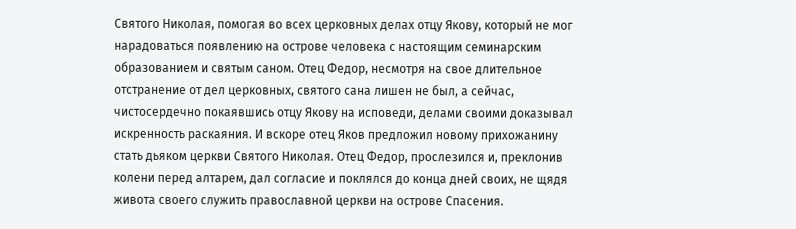Святого Николая, помогая во всех церковных делах отцу Якову, который не мог нарадоваться появлению на острове человека с настоящим семинарским образованием и святым саном. Отец Федор, несмотря на свое длительное отстранение от дел церковных, святого сана лишен не был, а сейчас, чистосердечно покаявшись отцу Якову на исповеди, делами своими доказывал искренность раскаяния. И вскоре отец Яков предложил новому прихожанину стать дьяком церкви Святого Николая. Отец Федор, прослезился и, преклонив колени перед алтарем, дал согласие и поклялся до конца дней своих, не щядя живота своего служить православной церкви на острове Спасения.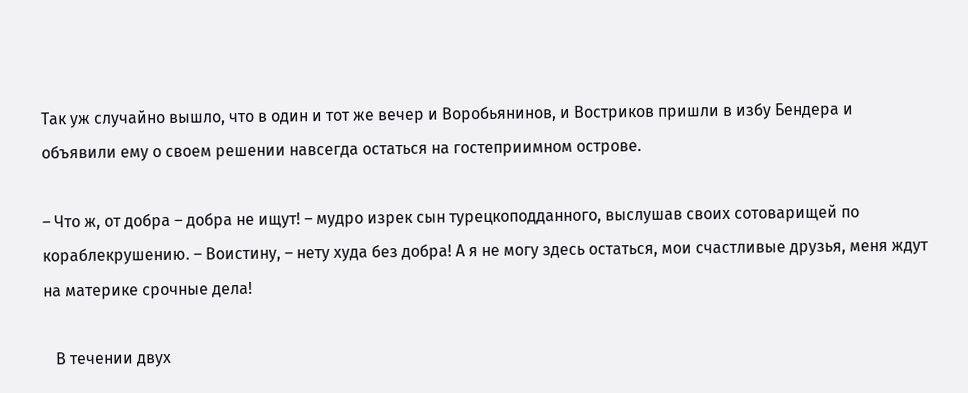Так уж случайно вышло, что в один и тот же вечер и Воробьянинов, и Востриков пришли в избу Бендера и объявили ему о своем решении навсегда остаться на гостеприимном острове.

– Что ж, от добра – добра не ищут! – мудро изрек сын турецкоподданного, выслушав своих сотоварищей по кораблекрушению. – Воистину, – нету худа без добра! А я не могу здесь остаться, мои счастливые друзья, меня ждут на материке срочные дела!

   В течении двух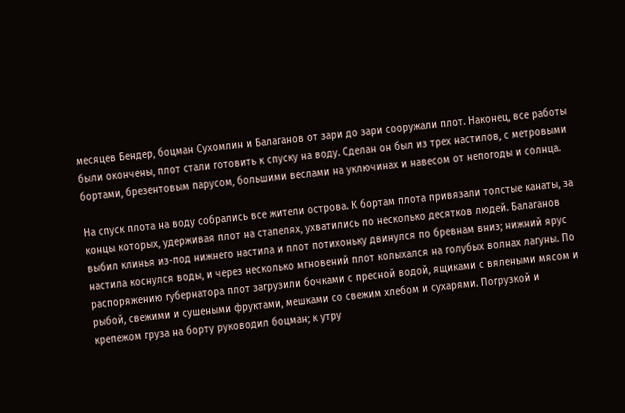месяцев Бендер, боцман Сухомлин и Балаганов от зари до зари сооружали плот. Наконец, все работы были окончены, плот стали готовить к спуску на воду. Сделан он был из трех настилов, с метровыми бортами, брезентовым парусом, большими веслами на уключинах и навесом от непогоды и солнца.

На спуск плота на воду собрались все жители острова. К бортам плота привязали толстые канаты, за концы которых, удерживая плот на стапелях, ухватились по несколько десятков людей. Балаганов выбил клинья из-под нижнего настила и плот потихоньку двинулся по бревнам вниз; нижний ярус настила коснулся воды, и через несколько мгновений плот колыхался на голубых волнах лагуны. По распоряжению губернатора плот загрузили бочками с пресной водой, ящиками с вялеными мясом и рыбой, свежими и сушеными фруктами, мешками со свежим хлебом и сухарями. Погрузкой и крепежом груза на борту руководил боцман; к утру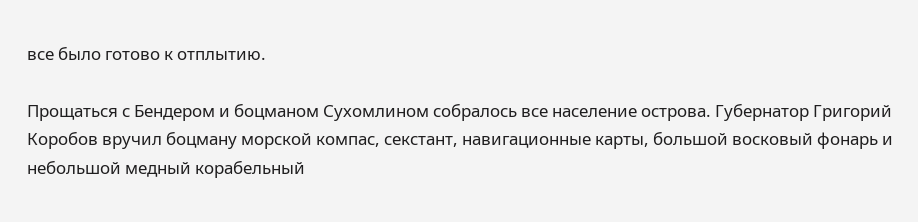все было готово к отплытию.

Прощаться с Бендером и боцманом Сухомлином собралось все население острова. Губернатор Григорий Коробов вручил боцману морской компас, секстант, навигационные карты, большой восковый фонарь и небольшой медный корабельный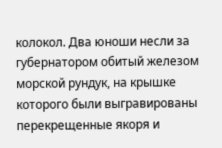колокол. Два юноши несли за губернатором обитый железом морской рундук, на крышке которого были выгравированы перекрещенные якоря и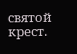святой крест.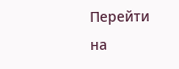Перейти на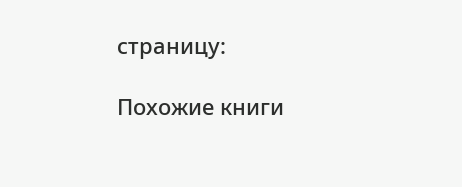страницу:

Похожие книги